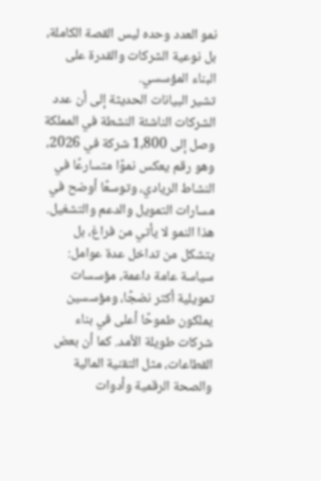نمو العدد وحده ليس القصة الكاملة، بل نوعية الشركات والقدرة على البناء المؤسسي.
تشير البيانات الحديثة إلى أن عدد الشركات الناشئة النشطة في المملكة وصل إلى 1,800 شركة في 2026، وهو رقم يعكس نموًا متسارعًا في النشاط الريادي، وتوسعًا أوضح في مسارات التمويل والدعم والتشغيل.
هذا النمو لا يأتي من فراغ، بل يتشكل من تداخل عدة عوامل: سياسة عامة داعمة، مؤسسات تمويلية أكثر نضجًا، ومؤسسين يملكون طموحًا أعلى في بناء شركات طويلة الأمد. كما أن بعض القطاعات، مثل التقنية المالية والصحة الرقمية وأدوات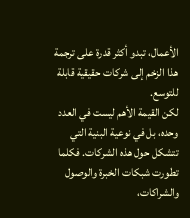الأعمال، تبدو أكثر قدرة على ترجمة هذا الزخم إلى شركات حقيقية قابلة للتوسع.
لكن القيمة الأهم ليست في العدد وحده، بل في نوعية البنية التي تتشكل حول هذه الشركات. فكلما تطورت شبكات الخبرة والوصول والشراكات،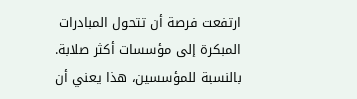ارتفعت فرصة أن تتحول المبادرات المبكرة إلى مؤسسات أكثر صلابة.
بالنسبة للمؤسسين، هذا يعني أن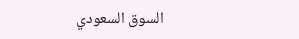السوق السعودي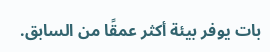بات يوفر بيئة أكثر عمقًا من السابق.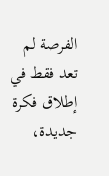الفرصة لم تعد فقط في إطلاق فكرة جديدة،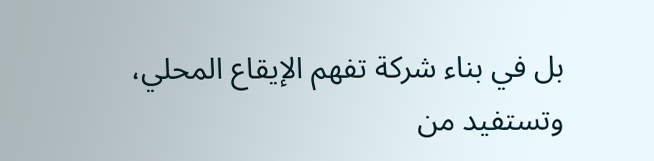بل في بناء شركة تفهم الإيقاع المحلي، وتستفيد من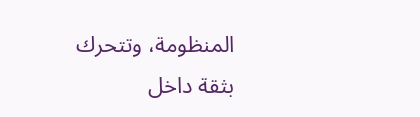المنظومة، وتتحرك بثقة داخل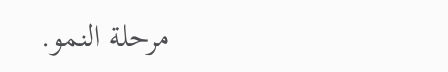مرحلة النمو.